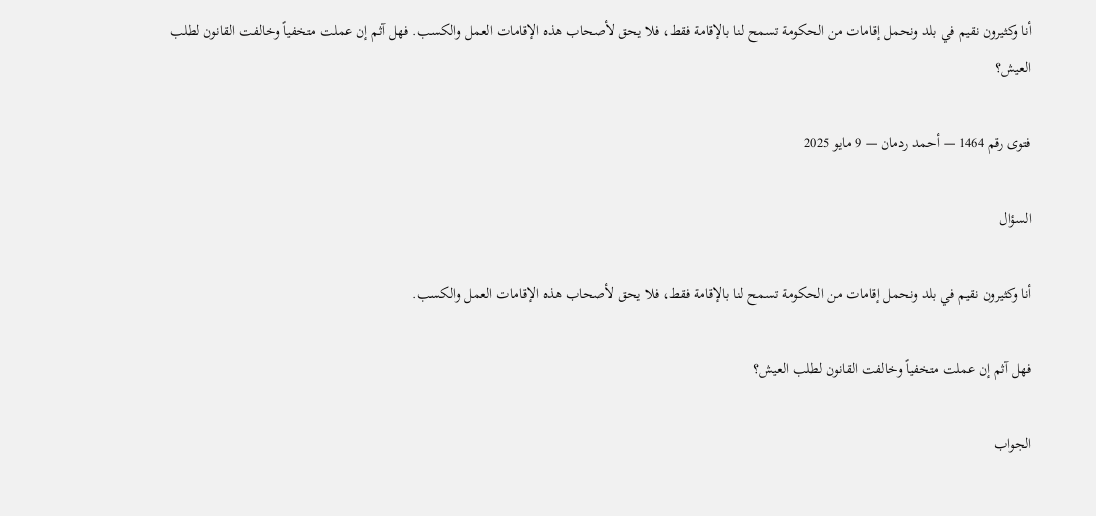أنا وكثيرون نقيم في بلد ونحمل إقامات من الحكومة تسمح لنا بالإقامة فقط، فلا يحق لأصحاب هذه الإقامات العمل والكسب. فهل آثم إن عملت متخفياً وخالفت القانون لطلب العيش؟

فتوى رقم 1464 — أحمد ردمان — 9 مايو 2025

السؤال

أنا وكثيرون نقيم في بلد ونحمل إقامات من الحكومة تسمح لنا بالإقامة فقط، فلا يحق لأصحاب هذه الإقامات العمل والكسب.

فهل آثم إن عملت متخفياً وخالفت القانون لطلب العيش؟

الجواب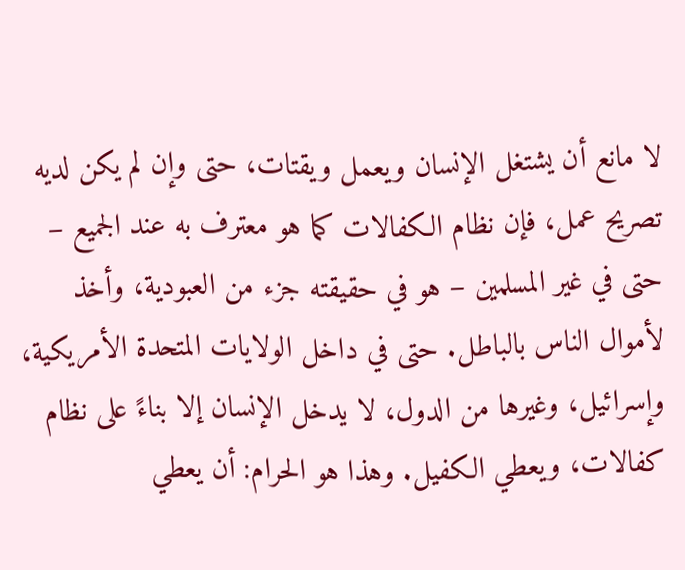لا مانع أن يشتغل الإنسان ويعمل ويقتات، حتى وإن لم يكن لديه تصريح عمل، فإن نظام الكفالات كما هو معترف به عند الجميع – حتى في غير المسلمين – هو في حقيقته جزء من العبودية، وأخذ لأموال الناس بالباطل. حتى في داخل الولايات المتحدة الأمريكية، وإسرائيل، وغيرها من الدول، لا يدخل الإنسان إلا بناءً على نظام كفالات، ويعطي الكفيل. وهذا هو الحرام: أن يعطي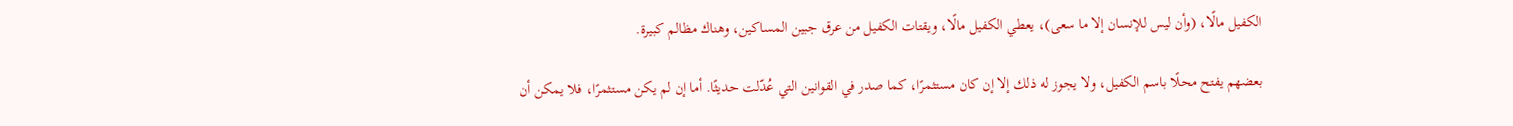الكفيل مالًا، (وأن ليس للإنسان إلا ما سعى)، يعطي الكفيل مالًا، ويقتات الكفيل من عرق جبين المساكين، وهناك مظالم كبيرة.

بعضهم يفتح محلًا باسم الكفيل، ولا يجوز له ذلك إلا إن كان مستثمرًا، كما صدر في القوانين التي عُدّلت حديثًا. أما إن لم يكن مستثمرًا، فلا يمكن أن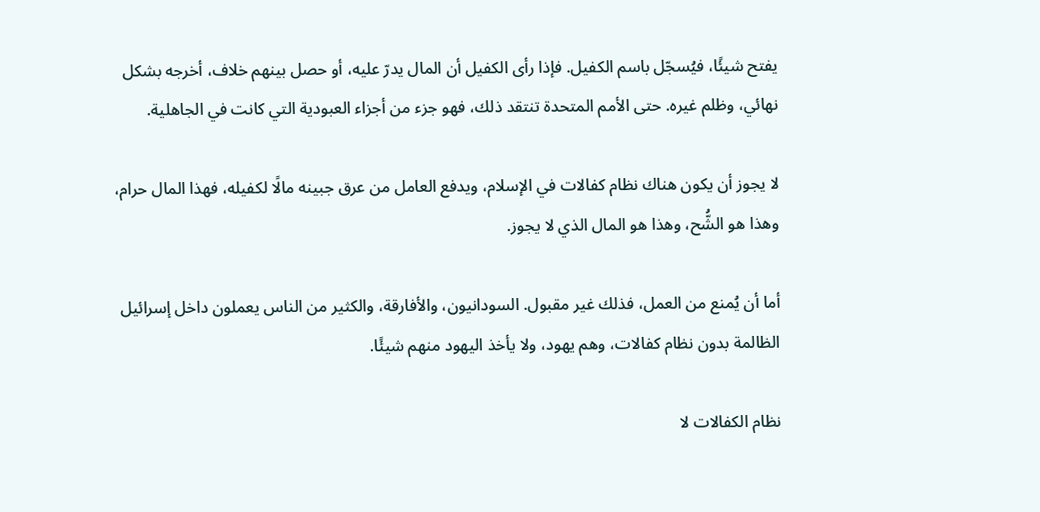يفتح شيئًا، فيُسجّل باسم الكفيل. فإذا رأى الكفيل أن المال يدرّ عليه، أو حصل بينهم خلاف، أخرجه بشكل نهائي، وظلم غيره. حتى الأمم المتحدة تنتقد ذلك، فهو جزء من أجزاء العبودية التي كانت في الجاهلية.

لا يجوز أن يكون هناك نظام كفالات في الإسلام، ويدفع العامل من عرق جبينه مالًا لكفيله، فهذا المال حرام، وهذا هو الشُّح، وهذا هو المال الذي لا يجوز.

أما أن يُمنع من العمل، فذلك غير مقبول. السودانيون، والأفارقة، والكثير من الناس يعملون داخل إسرائيل الظالمة بدون نظام كفالات، وهم يهود، ولا يأخذ اليهود منهم شيئًا.

نظام الكفالات لا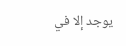يوجد إلا في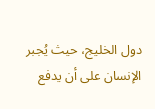دول الخليج، حيث يُجبر الإنسان على أن يدفع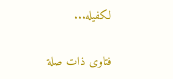لكفيله...

فتاوى ذات صلة